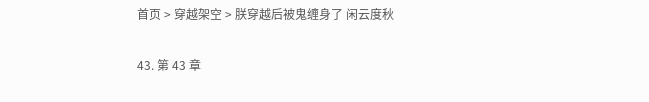首页 > 穿越架空 > 朕穿越后被鬼缠身了 闲云度秋

43. 第 43 章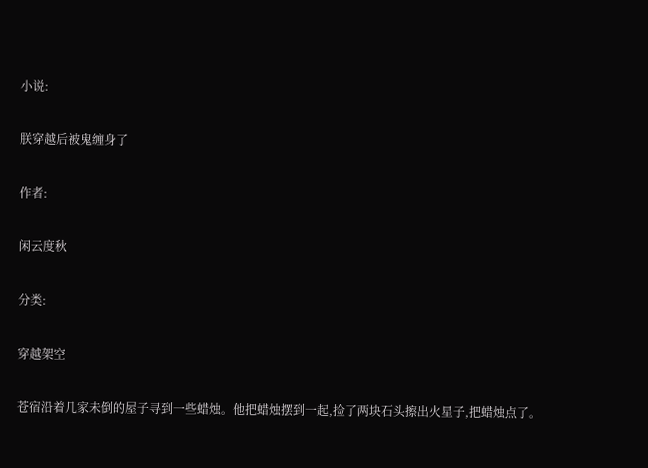小说:

朕穿越后被鬼缠身了

作者:

闲云度秋

分类:

穿越架空

苍宿沿着几家未倒的屋子寻到一些蜡烛。他把蜡烛摆到一起,捡了两块石头擦出火星子,把蜡烛点了。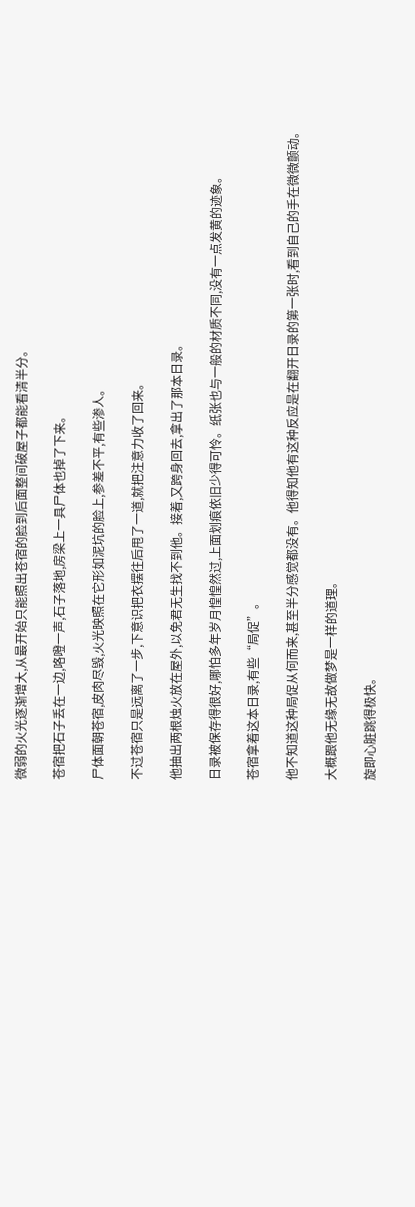微弱的火光逐渐增大,从最开始只能照出苍宿的脸到后面整间破屋子都能看清半分。

苍宿把石子丢在一边,咯噔一声,石子落地,房梁上一具尸体也掉了下来。

尸体面朝苍宿,皮肉尽毁,火光映照在它形如泥坑的脸上,参差不平,有些渗人。

不过苍宿只是远离了一步,下意识把衣摆往后甩了一道,就把注意力收了回来。

他抽出两根烛火放在屋外,以免君无生找不到他。接着,又跨身回去,拿出了那本日录。

日录被保存得很好,哪怕多年岁月惶惶然过,上面划痕依旧少得可怜。纸张也与一般的材质不同,没有一点发黄的迹象。

苍宿拿着这本日录,有些“局促”。

他不知道这种局促从何而来,甚至半分感觉都没有。他得知他有这种反应是在翻开日录的第一张时,看到自己的手在微微颤动。

大概跟他无缘无故做梦是一样的道理。

旋即心脏跳得极快。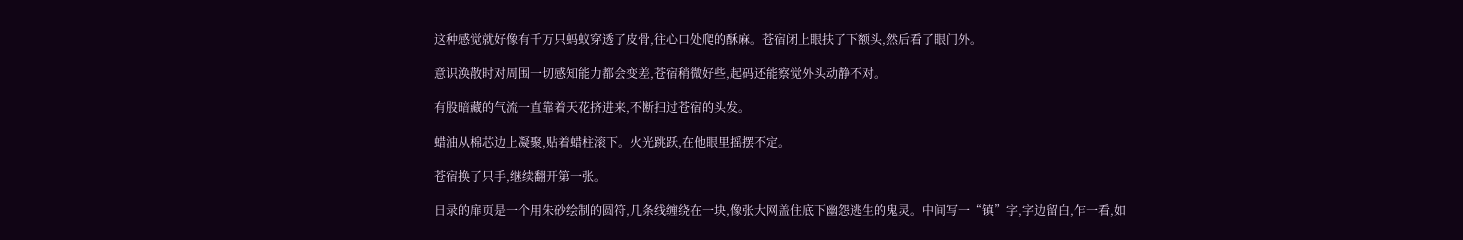这种感觉就好像有千万只蚂蚁穿透了皮骨,往心口处爬的酥麻。苍宿闭上眼扶了下额头,然后看了眼门外。

意识涣散时对周围一切感知能力都会变差,苍宿稍微好些,起码还能察觉外头动静不对。

有股暗藏的气流一直靠着天花挤进来,不断扫过苍宿的头发。

蜡油从棉芯边上凝聚,贴着蜡柱滚下。火光跳跃,在他眼里摇摆不定。

苍宿换了只手,继续翻开第一张。

日录的扉页是一个用朱砂绘制的圆符,几条线缠绕在一块,像张大网盖住底下幽怨逃生的鬼灵。中间写一“镇”字,字边留白,乍一看,如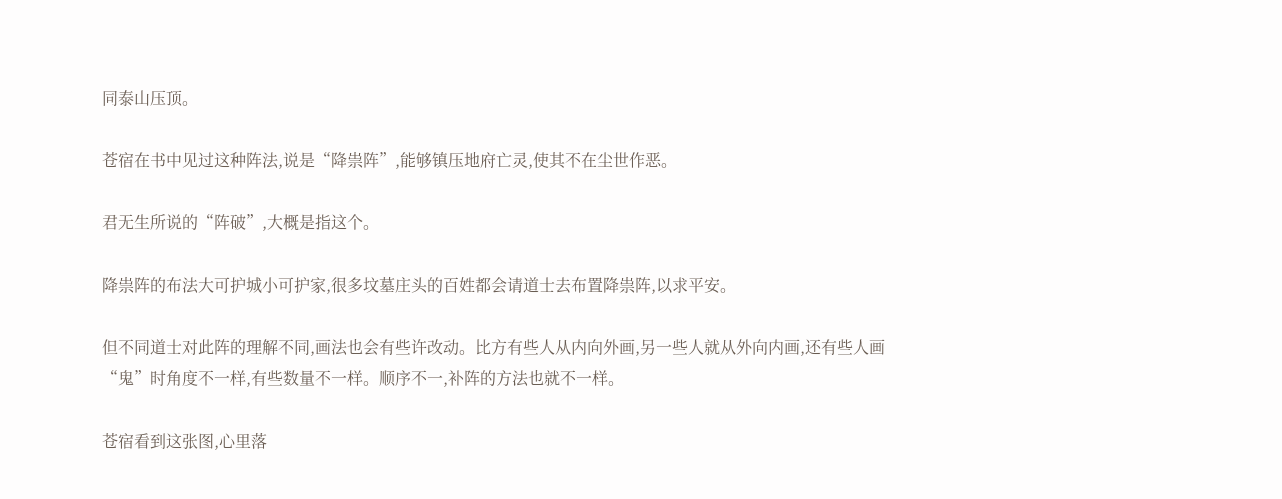同泰山压顶。

苍宿在书中见过这种阵法,说是“降祟阵”,能够镇压地府亡灵,使其不在尘世作恶。

君无生所说的“阵破”,大概是指这个。

降祟阵的布法大可护城小可护家,很多坟墓庄头的百姓都会请道士去布置降祟阵,以求平安。

但不同道士对此阵的理解不同,画法也会有些许改动。比方有些人从内向外画,另一些人就从外向内画,还有些人画“鬼”时角度不一样,有些数量不一样。顺序不一,补阵的方法也就不一样。

苍宿看到这张图,心里落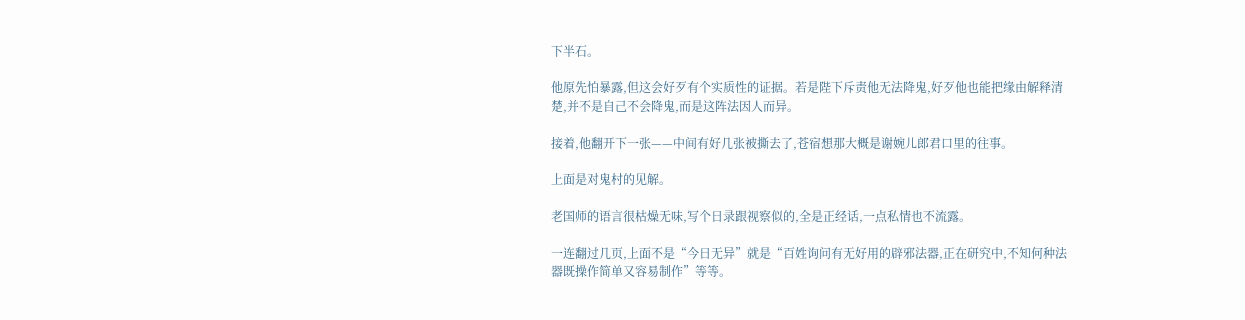下半石。

他原先怕暴露,但这会好歹有个实质性的证据。若是陛下斥责他无法降鬼,好歹他也能把缘由解释清楚,并不是自己不会降鬼,而是这阵法因人而异。

接着,他翻开下一张——中间有好几张被撕去了,苍宿想那大概是谢婉儿郎君口里的往事。

上面是对鬼村的见解。

老国师的语言很枯燥无味,写个日录跟视察似的,全是正经话,一点私情也不流露。

一连翻过几页,上面不是“今日无异”就是“百姓询问有无好用的辟邪法器,正在研究中,不知何种法器既操作简单又容易制作”等等。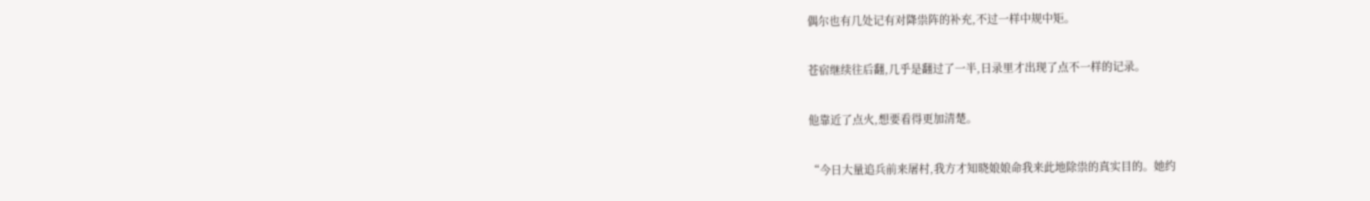偶尔也有几处记有对降祟阵的补充,不过一样中规中矩。

苍宿继续往后翻,几乎是翻过了一半,日录里才出现了点不一样的记录。

他靠近了点火,想要看得更加清楚。

“今日大量追兵前来屠村,我方才知晓娘娘命我来此地除祟的真实目的。她约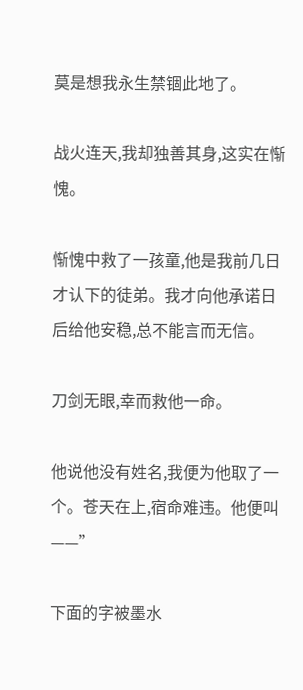莫是想我永生禁锢此地了。

战火连天,我却独善其身,这实在惭愧。

惭愧中救了一孩童,他是我前几日才认下的徒弟。我才向他承诺日后给他安稳,总不能言而无信。

刀剑无眼,幸而救他一命。

他说他没有姓名,我便为他取了一个。苍天在上,宿命难违。他便叫——”

下面的字被墨水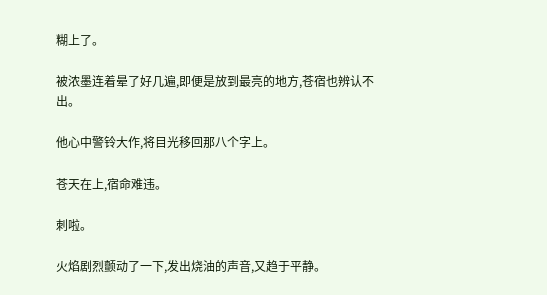糊上了。

被浓墨连着晕了好几遍,即便是放到最亮的地方,苍宿也辨认不出。

他心中警铃大作,将目光移回那八个字上。

苍天在上,宿命难违。

刺啦。

火焰剧烈颤动了一下,发出烧油的声音,又趋于平静。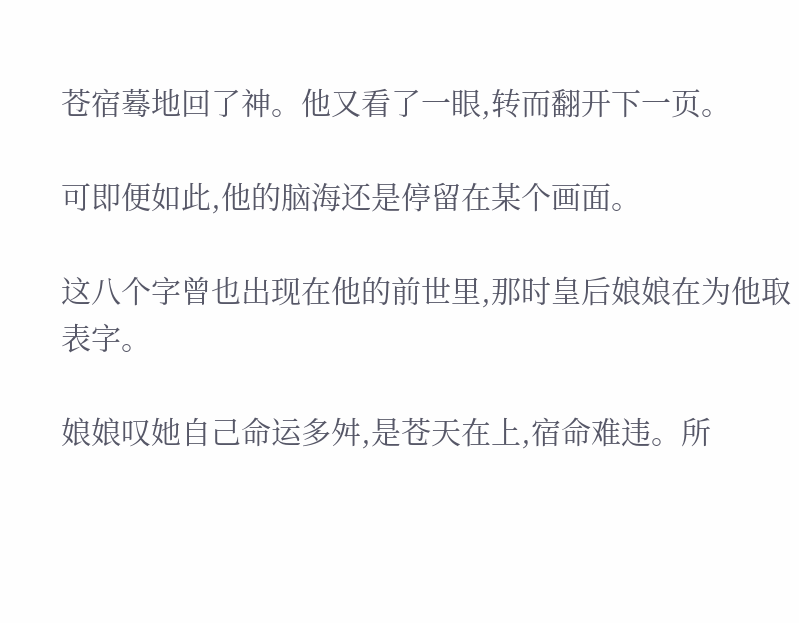苍宿蓦地回了神。他又看了一眼,转而翻开下一页。

可即便如此,他的脑海还是停留在某个画面。

这八个字曾也出现在他的前世里,那时皇后娘娘在为他取表字。

娘娘叹她自己命运多舛,是苍天在上,宿命难违。所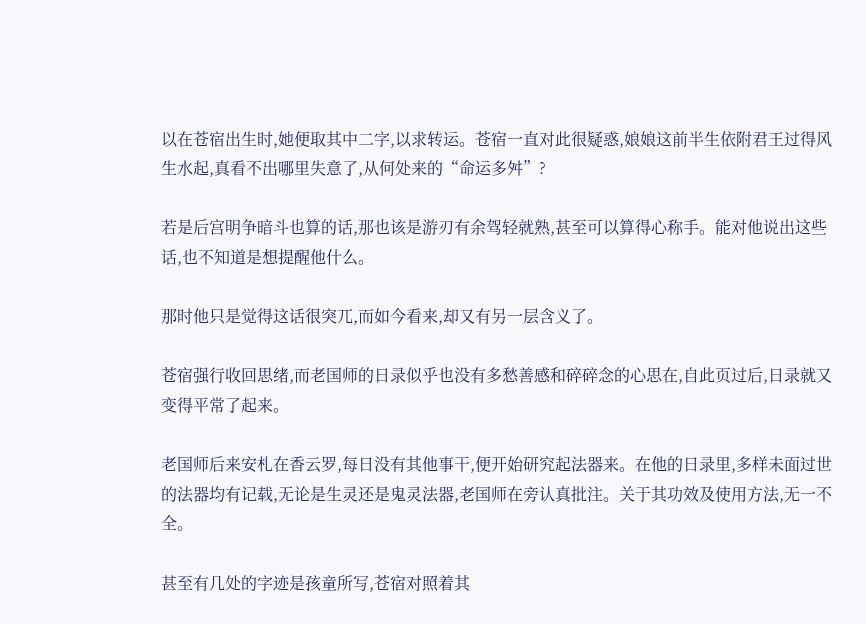以在苍宿出生时,她便取其中二字,以求转运。苍宿一直对此很疑惑,娘娘这前半生依附君王过得风生水起,真看不出哪里失意了,从何处来的“命运多舛”?

若是后宫明争暗斗也算的话,那也该是游刃有余驾轻就熟,甚至可以算得心称手。能对他说出这些话,也不知道是想提醒他什么。

那时他只是觉得这话很突兀,而如今看来,却又有另一层含义了。

苍宿强行收回思绪,而老国师的日录似乎也没有多愁善感和碎碎念的心思在,自此页过后,日录就又变得平常了起来。

老国师后来安札在香云罗,每日没有其他事干,便开始研究起法器来。在他的日录里,多样未面过世的法器均有记载,无论是生灵还是鬼灵法器,老国师在旁认真批注。关于其功效及使用方法,无一不全。

甚至有几处的字迹是孩童所写,苍宿对照着其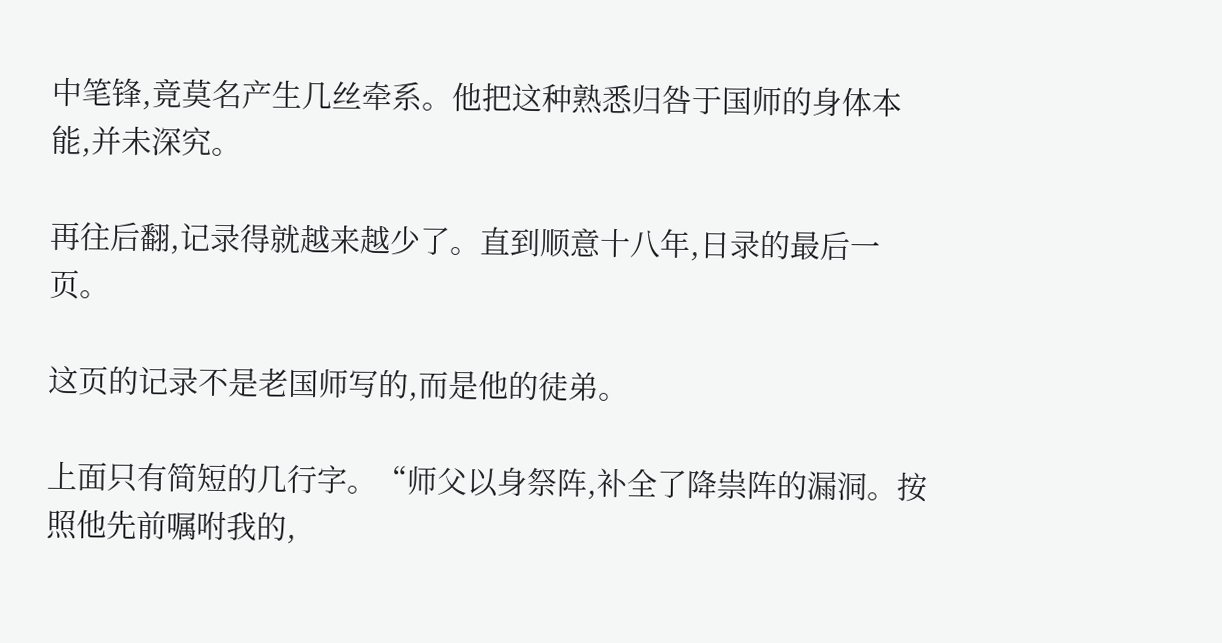中笔锋,竟莫名产生几丝牵系。他把这种熟悉归咎于国师的身体本能,并未深究。

再往后翻,记录得就越来越少了。直到顺意十八年,日录的最后一页。

这页的记录不是老国师写的,而是他的徒弟。

上面只有简短的几行字。“师父以身祭阵,补全了降祟阵的漏洞。按照他先前嘱咐我的,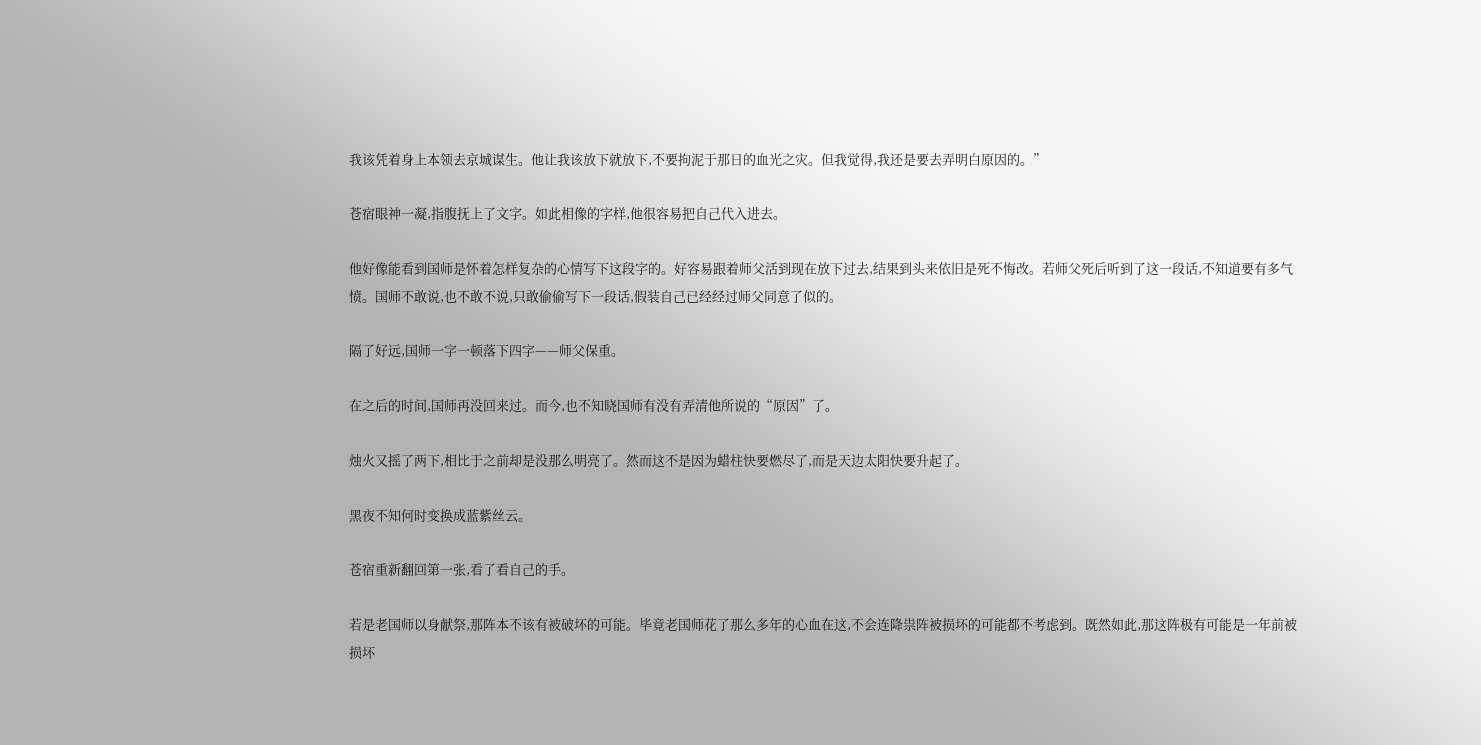我该凭着身上本领去京城谋生。他让我该放下就放下,不要拘泥于那日的血光之灾。但我觉得,我还是要去弄明白原因的。”

苍宿眼神一凝,指腹抚上了文字。如此相像的字样,他很容易把自己代入进去。

他好像能看到国师是怀着怎样复杂的心情写下这段字的。好容易跟着师父活到现在放下过去,结果到头来依旧是死不悔改。若师父死后听到了这一段话,不知道要有多气愤。国师不敢说,也不敢不说,只敢偷偷写下一段话,假装自己已经经过师父同意了似的。

隔了好远,国师一字一顿落下四字——师父保重。

在之后的时间,国师再没回来过。而今,也不知晓国师有没有弄清他所说的“原因”了。

烛火又摇了两下,相比于之前却是没那么明亮了。然而这不是因为蜡柱快要燃尽了,而是天边太阳快要升起了。

黑夜不知何时变换成蓝紫丝云。

苍宿重新翻回第一张,看了看自己的手。

若是老国师以身献祭,那阵本不该有被破坏的可能。毕竟老国师花了那么多年的心血在这,不会连降祟阵被损坏的可能都不考虑到。既然如此,那这阵极有可能是一年前被损坏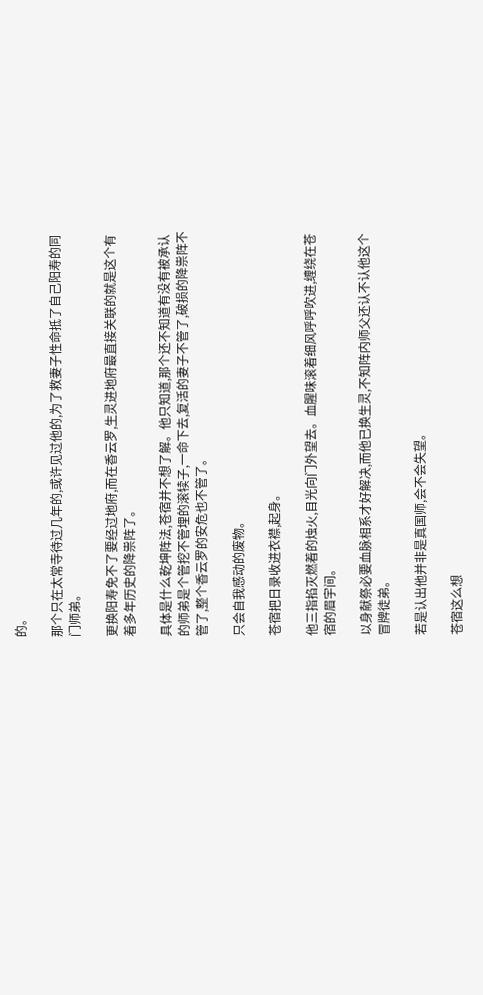的。

那个只在太常寺待过几年的,或许见过他的,为了救妻子性命抵了自己阳寿的同门师弟。

更换阳寿免不了要经过地府,而在香云罗,生灵进地府最直接关联的就是这个有着多年历史的降祟阵了。

具体是什么乾坤阵法,苍宿并不想了解。他只知道,那个还不知道有没有被承认的师弟是个管挖不管埋的滚犊子,一命下去,复活的妻子不管了,破损的降祟阵不管了,整个香云罗的安危也不管了。

只会自我感动的废物。

苍宿把日录收进衣襟,起身。

他三指掐灭燃着的烛火,目光向门外望去。血腥味滚着细风呼呼吹进,缠绕在苍宿的眉宇间。

以身献祭必要血脉相系才好解决,而他已换生灵,不知阵内师父还认不认他这个冒牌徒弟。

若是认出他并非是真国师,会不会失望。

苍宿这么想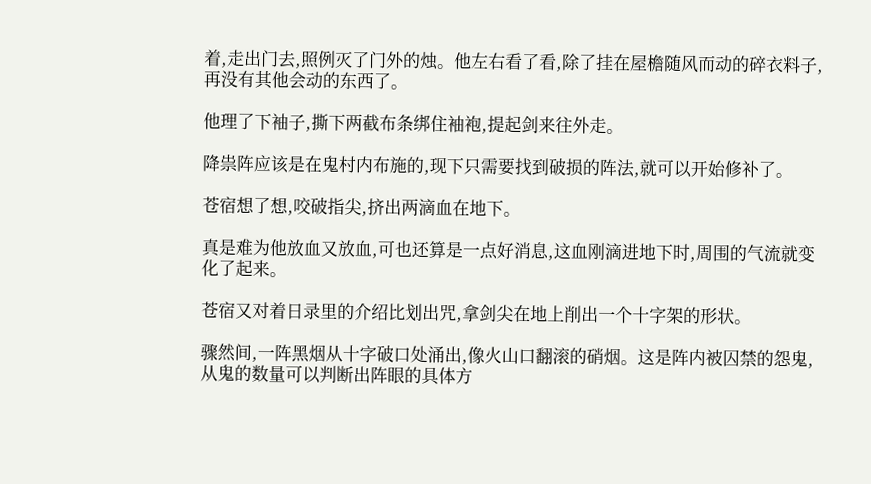着,走出门去,照例灭了门外的烛。他左右看了看,除了挂在屋檐随风而动的碎衣料子,再没有其他会动的东西了。

他理了下袖子,撕下两截布条绑住袖袍,提起剑来往外走。

降祟阵应该是在鬼村内布施的,现下只需要找到破损的阵法,就可以开始修补了。

苍宿想了想,咬破指尖,挤出两滴血在地下。

真是难为他放血又放血,可也还算是一点好消息,这血刚滴进地下时,周围的气流就变化了起来。

苍宿又对着日录里的介绍比划出咒,拿剑尖在地上削出一个十字架的形状。

骤然间,一阵黑烟从十字破口处涌出,像火山口翻滚的硝烟。这是阵内被囚禁的怨鬼,从鬼的数量可以判断出阵眼的具体方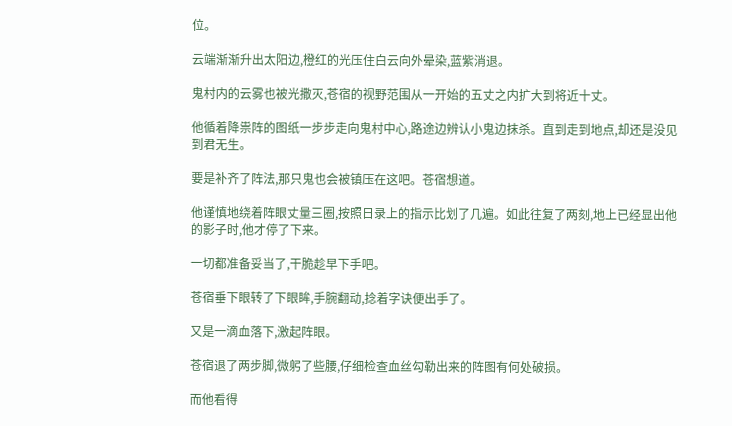位。

云端渐渐升出太阳边,橙红的光压住白云向外晕染,蓝紫消退。

鬼村内的云雾也被光撒灭,苍宿的视野范围从一开始的五丈之内扩大到将近十丈。

他循着降祟阵的图纸一步步走向鬼村中心,路途边辨认小鬼边抹杀。直到走到地点,却还是没见到君无生。

要是补齐了阵法,那只鬼也会被镇压在这吧。苍宿想道。

他谨慎地绕着阵眼丈量三圈,按照日录上的指示比划了几遍。如此往复了两刻,地上已经显出他的影子时,他才停了下来。

一切都准备妥当了,干脆趁早下手吧。

苍宿垂下眼转了下眼眸,手腕翻动,捻着字诀便出手了。

又是一滴血落下,激起阵眼。

苍宿退了两步脚,微躬了些腰,仔细检查血丝勾勒出来的阵图有何处破损。

而他看得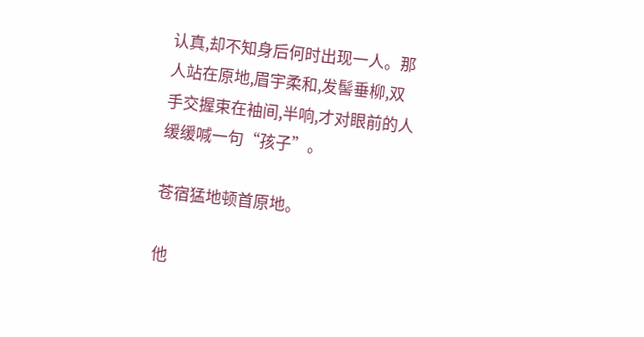认真,却不知身后何时出现一人。那人站在原地,眉宇柔和,发髻垂柳,双手交握束在袖间,半响,才对眼前的人缓缓喊一句“孩子”。

苍宿猛地顿首原地。

他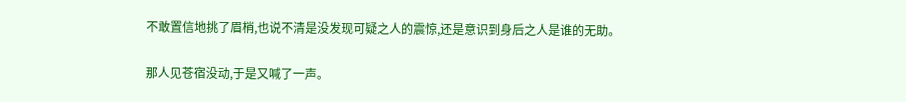不敢置信地挑了眉梢,也说不清是没发现可疑之人的震惊,还是意识到身后之人是谁的无助。

那人见苍宿没动,于是又喊了一声。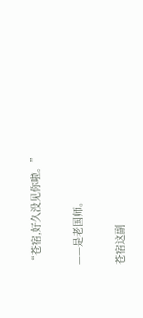“苍宿,好久没见你啦。”

——是老国师。

苍宿这副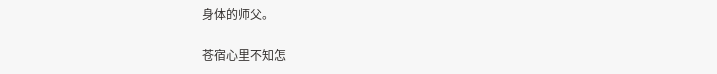身体的师父。

苍宿心里不知怎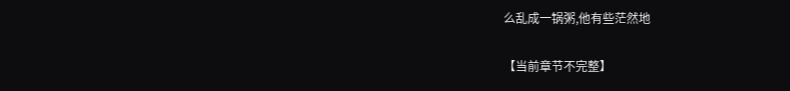么乱成一锅粥,他有些茫然地

【当前章节不完整】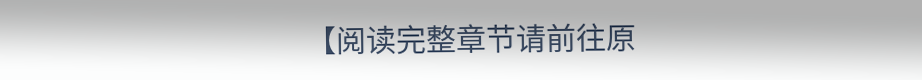【阅读完整章节请前往原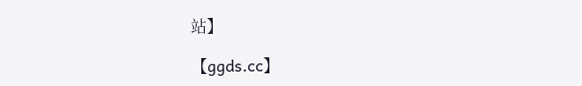站】

【ggds.cc】